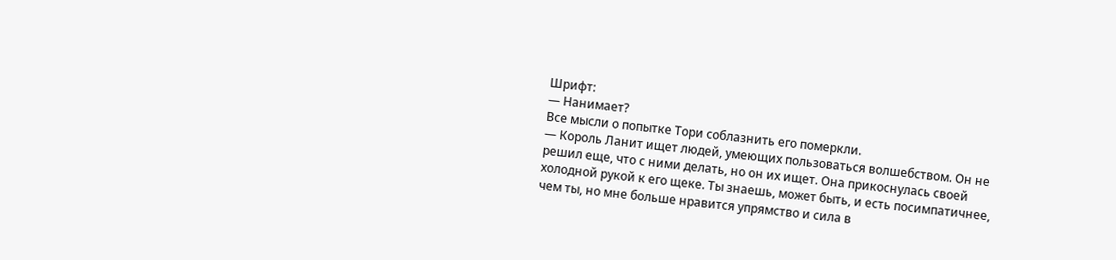Шрифт:
— Нанимает?
Все мысли о попытке Тори соблазнить его померкли.
— Король Ланит ищет людей, умеющих пользоваться волшебством. Он не решил еще, что с ними делать, но он их ищет. Она прикоснулась своей холодной рукой к его щеке. Ты знаешь, может быть, и есть посимпатичнее, чем ты, но мне больше нравится упрямство и сила в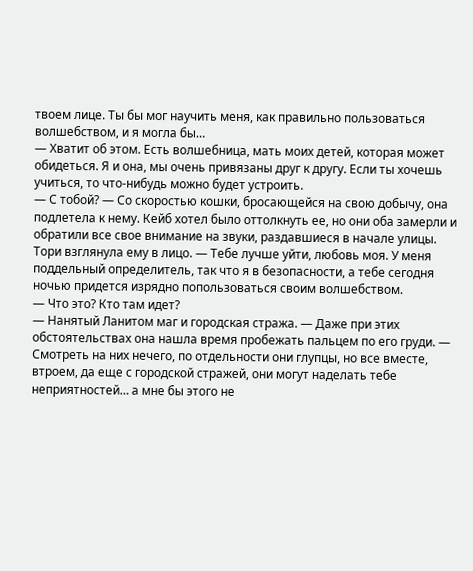твоем лице. Ты бы мог научить меня, как правильно пользоваться волшебством, и я могла бы…
— Хватит об этом. Есть волшебница, мать моих детей, которая может обидеться. Я и она, мы очень привязаны друг к другу. Если ты хочешь учиться, то что-нибудь можно будет устроить.
— С тобой? — Со скоростью кошки, бросающейся на свою добычу, она подлетела к нему. Кейб хотел было оттолкнуть ее, но они оба замерли и обратили все свое внимание на звуки, раздавшиеся в начале улицы. Тори взглянула ему в лицо. — Тебе лучше уйти, любовь моя. У меня поддельный определитель, так что я в безопасности, а тебе сегодня ночью придется изрядно попользоваться своим волшебством.
— Что это? Кто там идет?
— Нанятый Ланитом маг и городская стража. — Даже при этих обстоятельствах она нашла время пробежать пальцем по его груди. — Смотреть на них нечего, по отдельности они глупцы, но все вместе, втроем, да еще с городской стражей, они могут наделать тебе неприятностей… а мне бы этого не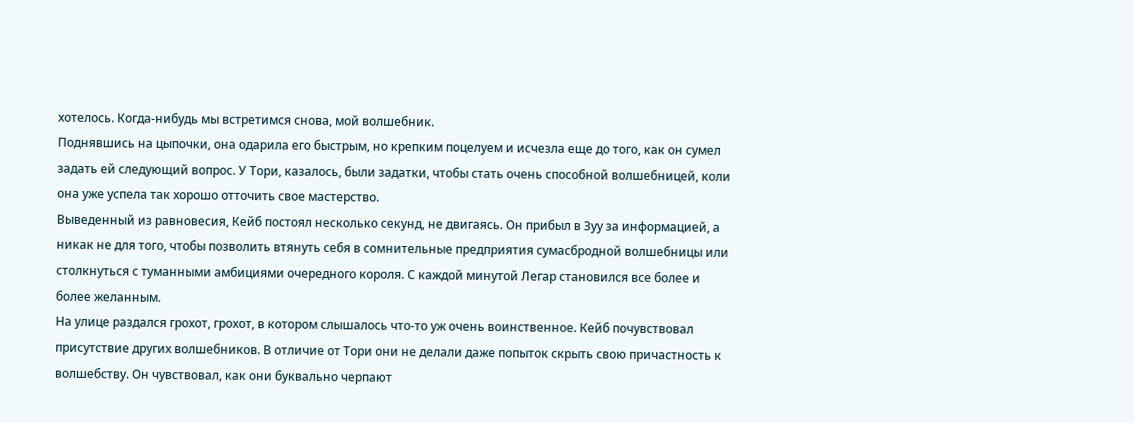хотелось. Когда-нибудь мы встретимся снова, мой волшебник.
Поднявшись на цыпочки, она одарила его быстрым, но крепким поцелуем и исчезла еще до того, как он сумел задать ей следующий вопрос. У Тори, казалось, были задатки, чтобы стать очень способной волшебницей, коли она уже успела так хорошо отточить свое мастерство.
Выведенный из равновесия, Кейб постоял несколько секунд, не двигаясь. Он прибыл в Зуу за информацией, а никак не для того, чтобы позволить втянуть себя в сомнительные предприятия сумасбродной волшебницы или столкнуться с туманными амбициями очередного короля. С каждой минутой Легар становился все более и более желанным.
На улице раздался грохот, грохот, в котором слышалось что-то уж очень воинственное. Кейб почувствовал присутствие других волшебников. В отличие от Тори они не делали даже попыток скрыть свою причастность к волшебству. Он чувствовал, как они буквально черпают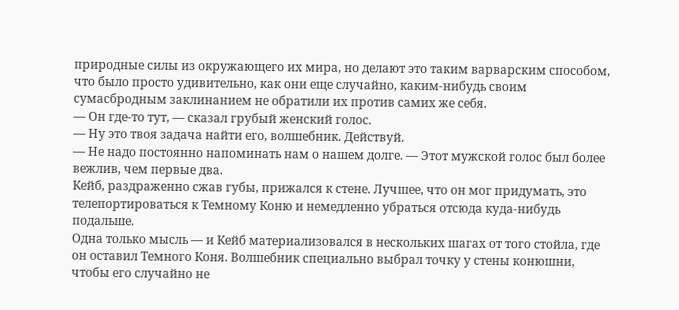природные силы из окружающего их мира, но делают это таким варварским способом, что было просто удивительно, как они еще случайно, каким-нибудь своим сумасбродным заклинанием не обратили их против самих же себя.
— Он где-то тут, — сказал грубый женский голос.
— Ну это твоя задача найти его, волшебник. Действуй.
— Не надо постоянно напоминать нам о нашем долге. — Этот мужской голос был более вежлив, чем первые два.
Кейб, раздраженно сжав губы, прижался к стене. Лучшее, что он мог придумать, это телепортироваться к Темному Коню и немедленно убраться отсюда куда-нибудь подальше.
Одна только мысль — и Кейб материализовался в нескольких шагах от того стойла, где он оставил Темного Коня. Волшебник специально выбрал точку у стены конюшни, чтобы его случайно не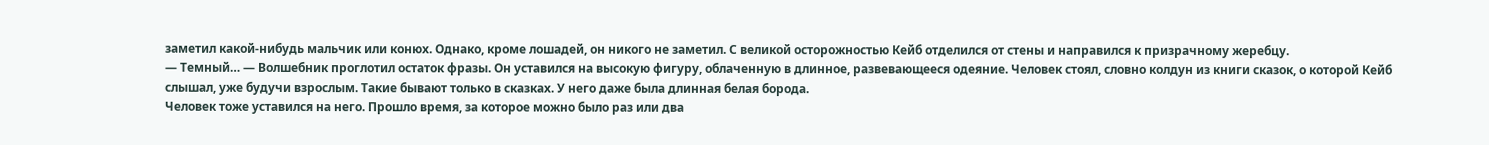заметил какой-нибудь мальчик или конюх. Однако, кроме лошадей, он никого не заметил. С великой осторожностью Кейб отделился от стены и направился к призрачному жеребцу.
— Темный… — Волшебник проглотил остаток фразы. Он уставился на высокую фигуру, облаченную в длинное, развевающееся одеяние. Человек стоял, словно колдун из книги сказок, о которой Кейб слышал, уже будучи взрослым. Такие бывают только в сказках. У него даже была длинная белая борода.
Человек тоже уставился на него. Прошло время, за которое можно было раз или два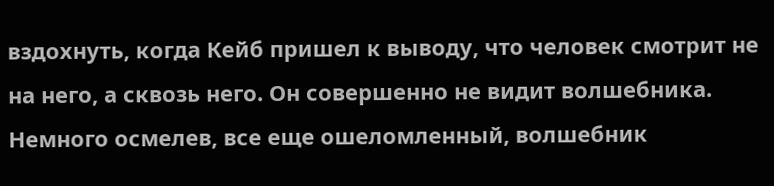вздохнуть, когда Кейб пришел к выводу, что человек смотрит не на него, а сквозь него. Он совершенно не видит волшебника. Немного осмелев, все еще ошеломленный, волшебник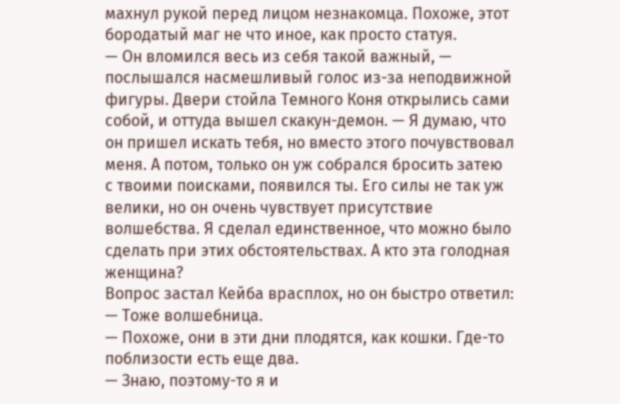махнул рукой перед лицом незнакомца. Похоже, этот бородатый маг не что иное, как просто статуя.
— Он вломился весь из себя такой важный, — послышался насмешливый голос из-за неподвижной фигуры. Двери стойла Темного Коня открылись сами собой, и оттуда вышел скакун-демон. — Я думаю, что он пришел искать тебя, но вместо этого почувствовал меня. А потом, только он уж собрался бросить затею с твоими поисками, появился ты. Его силы не так уж велики, но он очень чувствует присутствие волшебства. Я сделал единственное, что можно было сделать при этих обстоятельствах. А кто эта голодная женщина?
Вопрос застал Кейба врасплох, но он быстро ответил:
— Тоже волшебница.
— Похоже, они в эти дни плодятся, как кошки. Где-то поблизости есть еще два.
— Знаю, поэтому-то я и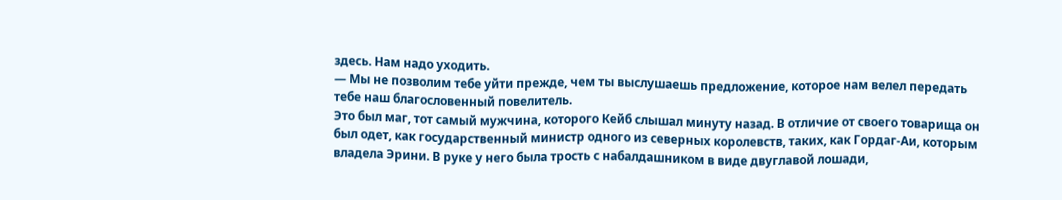здесь. Нам надо уходить.
— Мы не позволим тебе уйти прежде, чем ты выслушаешь предложение, которое нам велел передать тебе наш благословенный повелитель.
Это был маг, тот самый мужчина, которого Кейб слышал минуту назад. В отличие от своего товарища он был одет, как государственный министр одного из северных королевств, таких, как Гордаг-Аи, которым владела Эрини. В руке у него была трость с набалдашником в виде двуглавой лошади,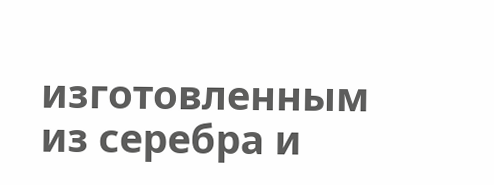изготовленным из серебра и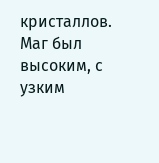кристаллов. Маг был высоким, с узким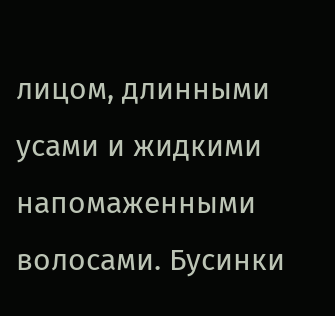лицом, длинными усами и жидкими напомаженными волосами. Бусинки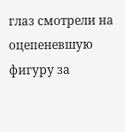глаз смотрели на оцепеневшую фигуру за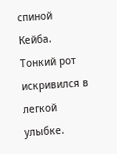спиной Кейба. Тонкий рот искривился в легкой улыбке.